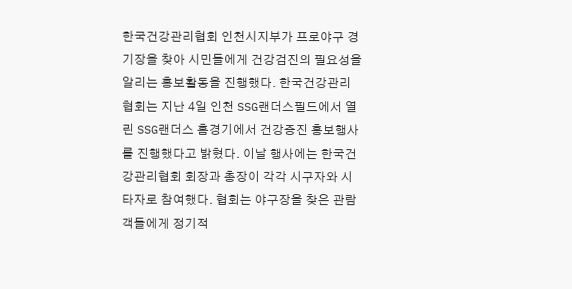한국건강관리협회 인천시지부가 프로야구 경기장을 찾아 시민들에게 건강검진의 필요성을 알리는 홍보활동을 진행했다. 한국건강관리협회는 지난 4일 인천 SSG랜더스필드에서 열린 SSG랜더스 홈경기에서 건강증진 홍보행사를 진행했다고 밝혔다. 이날 행사에는 한국건강관리협회 회장과 총장이 각각 시구자와 시타자로 참여했다. 협회는 야구장을 찾은 관람객들에게 정기적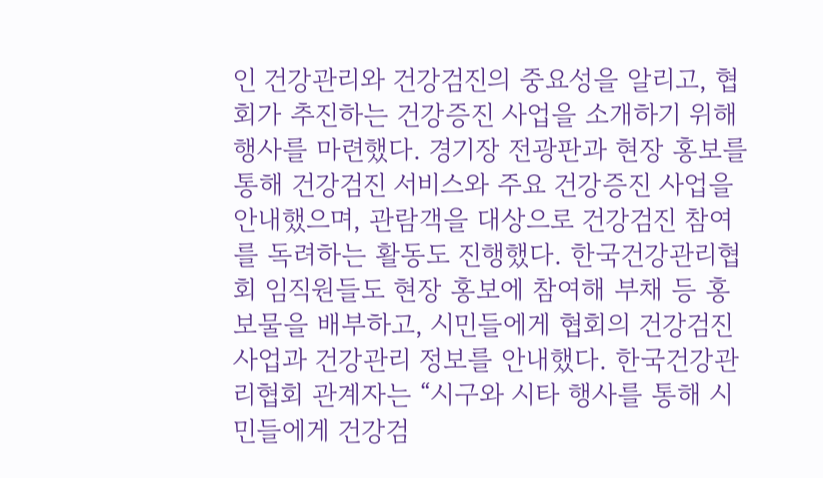인 건강관리와 건강검진의 중요성을 알리고, 협회가 추진하는 건강증진 사업을 소개하기 위해 행사를 마련했다. 경기장 전광판과 현장 홍보를 통해 건강검진 서비스와 주요 건강증진 사업을 안내했으며, 관람객을 대상으로 건강검진 참여를 독려하는 활동도 진행했다. 한국건강관리협회 임직원들도 현장 홍보에 참여해 부채 등 홍보물을 배부하고, 시민들에게 협회의 건강검진 사업과 건강관리 정보를 안내했다. 한국건강관리협회 관계자는 “시구와 시타 행사를 통해 시민들에게 건강검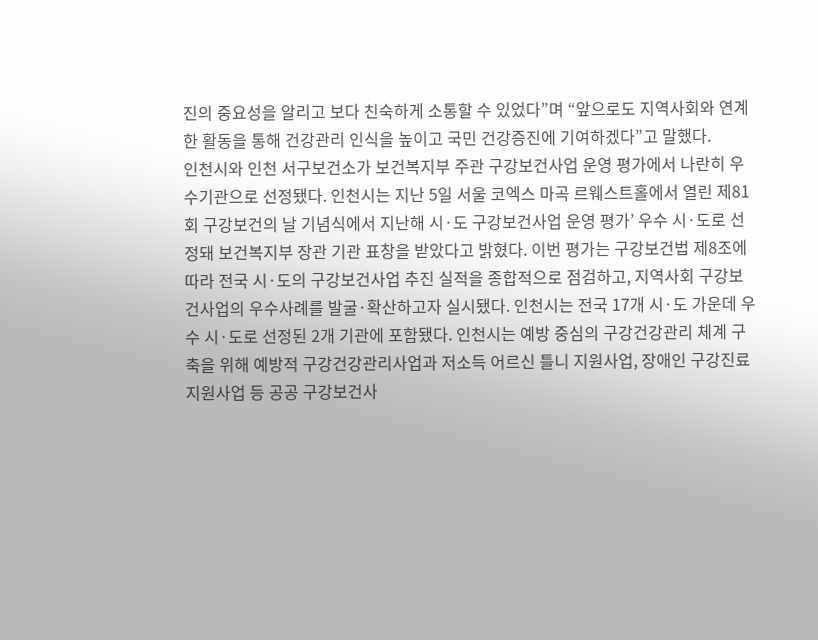진의 중요성을 알리고 보다 친숙하게 소통할 수 있었다”며 “앞으로도 지역사회와 연계한 활동을 통해 건강관리 인식을 높이고 국민 건강증진에 기여하겠다”고 말했다.
인천시와 인천 서구보건소가 보건복지부 주관 구강보건사업 운영 평가에서 나란히 우수기관으로 선정됐다. 인천시는 지난 5일 서울 코엑스 마곡 르웨스트홀에서 열린 제81회 구강보건의 날 기념식에서 지난해 시·도 구강보건사업 운영 평가’ 우수 시·도로 선정돼 보건복지부 장관 기관 표창을 받았다고 밝혔다. 이번 평가는 구강보건법 제8조에 따라 전국 시·도의 구강보건사업 추진 실적을 종합적으로 점검하고, 지역사회 구강보건사업의 우수사례를 발굴·확산하고자 실시됐다. 인천시는 전국 17개 시·도 가운데 우수 시·도로 선정된 2개 기관에 포함됐다. 인천시는 예방 중심의 구강건강관리 체계 구축을 위해 예방적 구강건강관리사업과 저소득 어르신 틀니 지원사업, 장애인 구강진료 지원사업 등 공공 구강보건사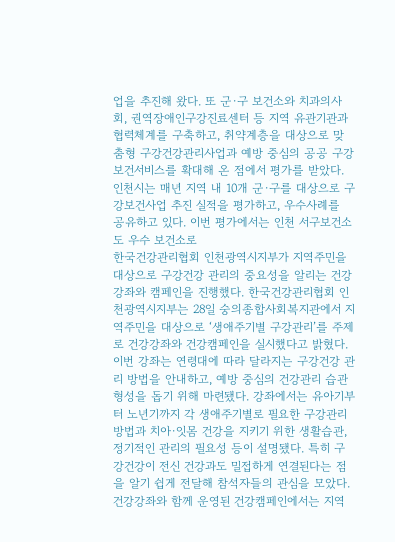업을 추진해 왔다. 또 군·구 보건소와 치과의사회, 권역장애인구강진료센터 등 지역 유관기관과 협력체계를 구축하고, 취약계층을 대상으로 맞춤형 구강건강관리사업과 예방 중심의 공공 구강보건서비스를 확대해 온 점에서 평가를 받았다. 인천시는 매년 지역 내 10개 군·구를 대상으로 구강보건사업 추진 실적을 평가하고, 우수사례를 공유하고 있다. 이번 평가에서는 인천 서구보건소도 우수 보건소로
한국건강관리협회 인천광역시지부가 지역주민을 대상으로 구강건강 관리의 중요성을 알리는 건강강좌와 캠페인을 진행했다. 한국건강관리협회 인천광역시지부는 28일 숭의종합사회복지관에서 지역주민을 대상으로 ‘생애주기별 구강관리’를 주제로 건강강좌와 건강캠페인을 실시했다고 밝혔다. 이번 강좌는 연령대에 따라 달라지는 구강건강 관리 방법을 안내하고, 예방 중심의 건강관리 습관 형성을 돕기 위해 마련됐다. 강좌에서는 유아기부터 노년기까지 각 생애주기별로 필요한 구강관리 방법과 치아·잇몸 건강을 지키기 위한 생활습관, 정기적인 관리의 필요성 등이 설명됐다. 특히 구강건강이 전신 건강과도 밀접하게 연결된다는 점을 알기 쉽게 전달해 참석자들의 관심을 모았다. 건강강좌와 함께 운영된 건강캠페인에서는 지역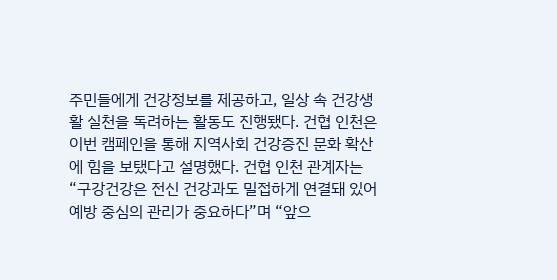주민들에게 건강정보를 제공하고, 일상 속 건강생활 실천을 독려하는 활동도 진행됐다. 건협 인천은 이번 캠페인을 통해 지역사회 건강증진 문화 확산에 힘을 보탰다고 설명했다. 건협 인천 관계자는 “구강건강은 전신 건강과도 밀접하게 연결돼 있어 예방 중심의 관리가 중요하다”며 “앞으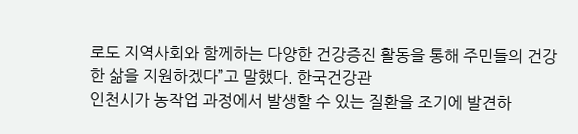로도 지역사회와 함께하는 다양한 건강증진 활동을 통해 주민들의 건강한 삶을 지원하겠다”고 말했다. 한국건강관
인천시가 농작업 과정에서 발생할 수 있는 질환을 조기에 발견하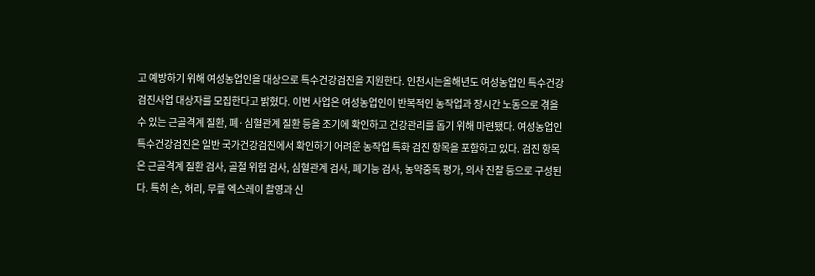고 예방하기 위해 여성농업인을 대상으로 특수건강검진을 지원한다. 인천시는올해년도 여성농업인 특수건강검진사업 대상자를 모집한다고 밝혔다. 이번 사업은 여성농업인이 반복적인 농작업과 장시간 노동으로 겪을 수 있는 근골격계 질환, 폐·심혈관계 질환 등을 조기에 확인하고 건강관리를 돕기 위해 마련됐다. 여성농업인 특수건강검진은 일반 국가건강검진에서 확인하기 어려운 농작업 특화 검진 항목을 포함하고 있다. 검진 항목은 근골격계 질환 검사, 골절 위험 검사, 심혈관계 검사, 폐기능 검사, 농약중독 평가, 의사 진찰 등으로 구성된다. 특히 손, 허리, 무릎 엑스레이 촬영과 신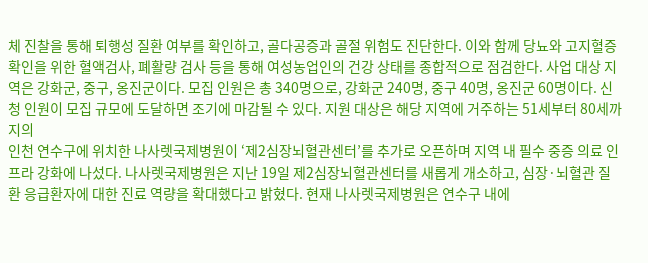체 진찰을 통해 퇴행성 질환 여부를 확인하고, 골다공증과 골절 위험도 진단한다. 이와 함께 당뇨와 고지혈증 확인을 위한 혈액검사, 폐활량 검사 등을 통해 여성농업인의 건강 상태를 종합적으로 점검한다. 사업 대상 지역은 강화군, 중구, 옹진군이다. 모집 인원은 총 340명으로, 강화군 240명, 중구 40명, 옹진군 60명이다. 신청 인원이 모집 규모에 도달하면 조기에 마감될 수 있다. 지원 대상은 해당 지역에 거주하는 51세부터 80세까지의
인천 연수구에 위치한 나사렛국제병원이 ‘제2심장뇌혈관센터’를 추가로 오픈하며 지역 내 필수 중증 의료 인프라 강화에 나섰다. 나사렛국제병원은 지난 19일 제2심장뇌혈관센터를 새롭게 개소하고, 심장·뇌혈관 질환 응급환자에 대한 진료 역량을 확대했다고 밝혔다. 현재 나사렛국제병원은 연수구 내에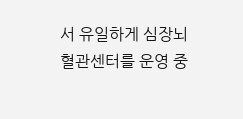서 유일하게 심장뇌혈관센터를 운영 중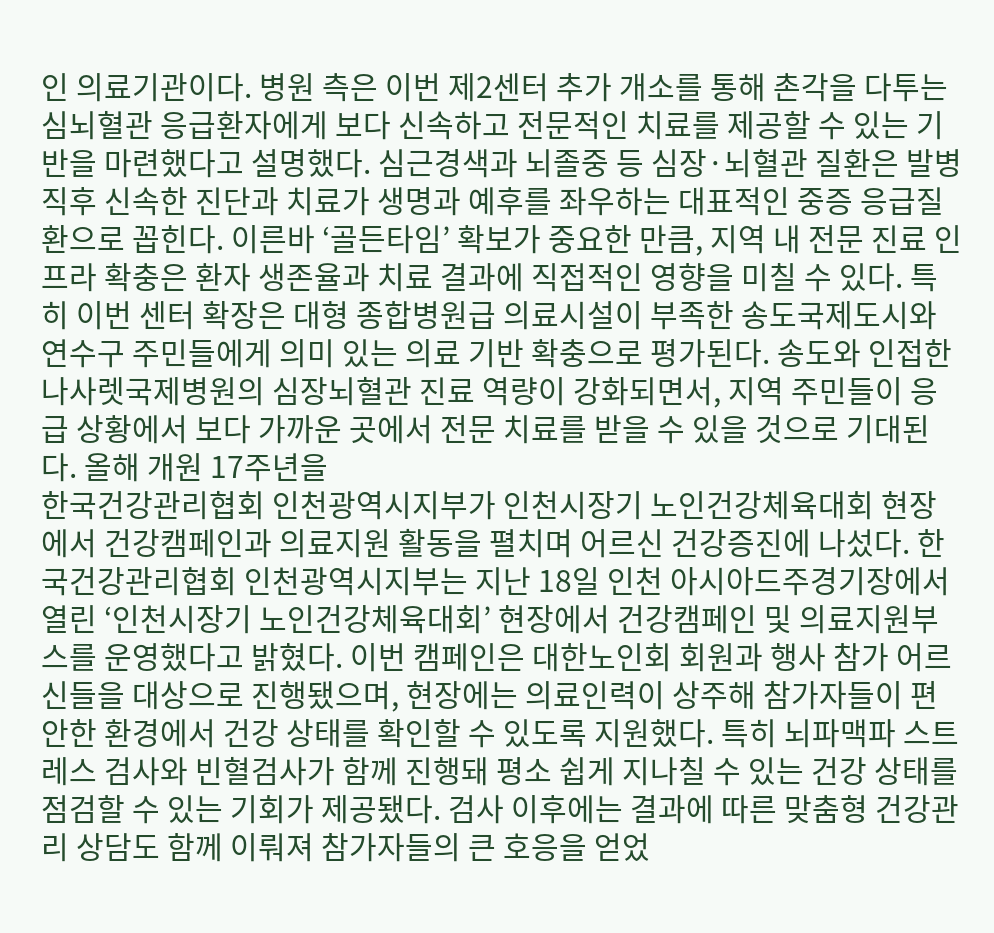인 의료기관이다. 병원 측은 이번 제2센터 추가 개소를 통해 촌각을 다투는 심뇌혈관 응급환자에게 보다 신속하고 전문적인 치료를 제공할 수 있는 기반을 마련했다고 설명했다. 심근경색과 뇌졸중 등 심장·뇌혈관 질환은 발병 직후 신속한 진단과 치료가 생명과 예후를 좌우하는 대표적인 중증 응급질환으로 꼽힌다. 이른바 ‘골든타임’ 확보가 중요한 만큼, 지역 내 전문 진료 인프라 확충은 환자 생존율과 치료 결과에 직접적인 영향을 미칠 수 있다. 특히 이번 센터 확장은 대형 종합병원급 의료시설이 부족한 송도국제도시와 연수구 주민들에게 의미 있는 의료 기반 확충으로 평가된다. 송도와 인접한 나사렛국제병원의 심장뇌혈관 진료 역량이 강화되면서, 지역 주민들이 응급 상황에서 보다 가까운 곳에서 전문 치료를 받을 수 있을 것으로 기대된다. 올해 개원 17주년을
한국건강관리협회 인천광역시지부가 인천시장기 노인건강체육대회 현장에서 건강캠페인과 의료지원 활동을 펼치며 어르신 건강증진에 나섰다. 한국건강관리협회 인천광역시지부는 지난 18일 인천 아시아드주경기장에서 열린 ‘인천시장기 노인건강체육대회’ 현장에서 건강캠페인 및 의료지원부스를 운영했다고 밝혔다. 이번 캠페인은 대한노인회 회원과 행사 참가 어르신들을 대상으로 진행됐으며, 현장에는 의료인력이 상주해 참가자들이 편안한 환경에서 건강 상태를 확인할 수 있도록 지원했다. 특히 뇌파맥파 스트레스 검사와 빈혈검사가 함께 진행돼 평소 쉽게 지나칠 수 있는 건강 상태를 점검할 수 있는 기회가 제공됐다. 검사 이후에는 결과에 따른 맞춤형 건강관리 상담도 함께 이뤄져 참가자들의 큰 호응을 얻었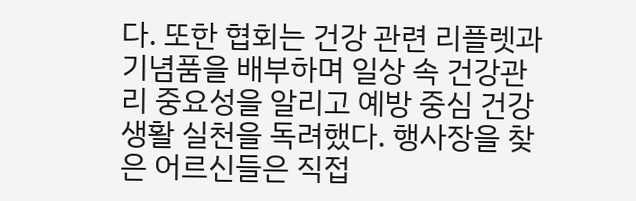다. 또한 협회는 건강 관련 리플렛과 기념품을 배부하며 일상 속 건강관리 중요성을 알리고 예방 중심 건강생활 실천을 독려했다. 행사장을 찾은 어르신들은 직접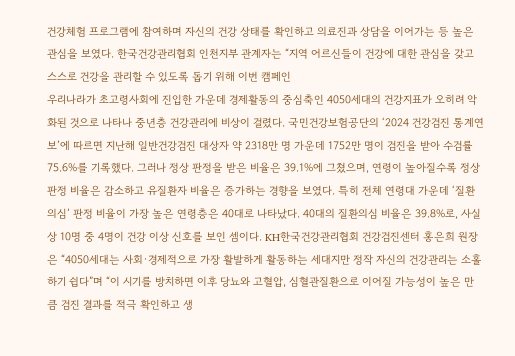건강체험 프로그램에 참여하며 자신의 건강 상태를 확인하고 의료진과 상담을 이어가는 등 높은 관심을 보였다. 한국건강관리협회 인천지부 관계자는 “지역 어르신들이 건강에 대한 관심을 갖고 스스로 건강을 관리할 수 있도록 돕기 위해 이번 캠페인
우리나라가 초고령사회에 진입한 가운데 경제활동의 중심축인 4050세대의 건강지표가 오히려 악화된 것으로 나타나 중년층 건강관리에 비상이 걸렸다. 국민건강보험공단의 ‘2024 건강검진 통계연보’에 따르면 지난해 일반건강검진 대상자 약 2318만 명 가운데 1752만 명이 검진을 받아 수검률 75.6%를 기록했다. 그러나 정상 판정을 받은 비율은 39.1%에 그쳤으며, 연령이 높아질수록 정상 판정 비율은 감소하고 유질환자 비율은 증가하는 경향을 보였다. 특히 전체 연령대 가운데 ‘질환의심’ 판정 비율이 가장 높은 연령층은 40대로 나타났다. 40대의 질환의심 비율은 39.8%로, 사실상 10명 중 4명이 건강 이상 신호를 보인 셈이다. KH한국건강관리협회 건강검진센터 홍은희 원장은 “4050세대는 사회·경제적으로 가장 활발하게 활동하는 세대지만 정작 자신의 건강관리는 소홀하기 쉽다”며 “이 시기를 방치하면 이후 당뇨와 고혈압, 심혈관질환으로 이어질 가능성이 높은 만큼 검진 결과를 적극 확인하고 생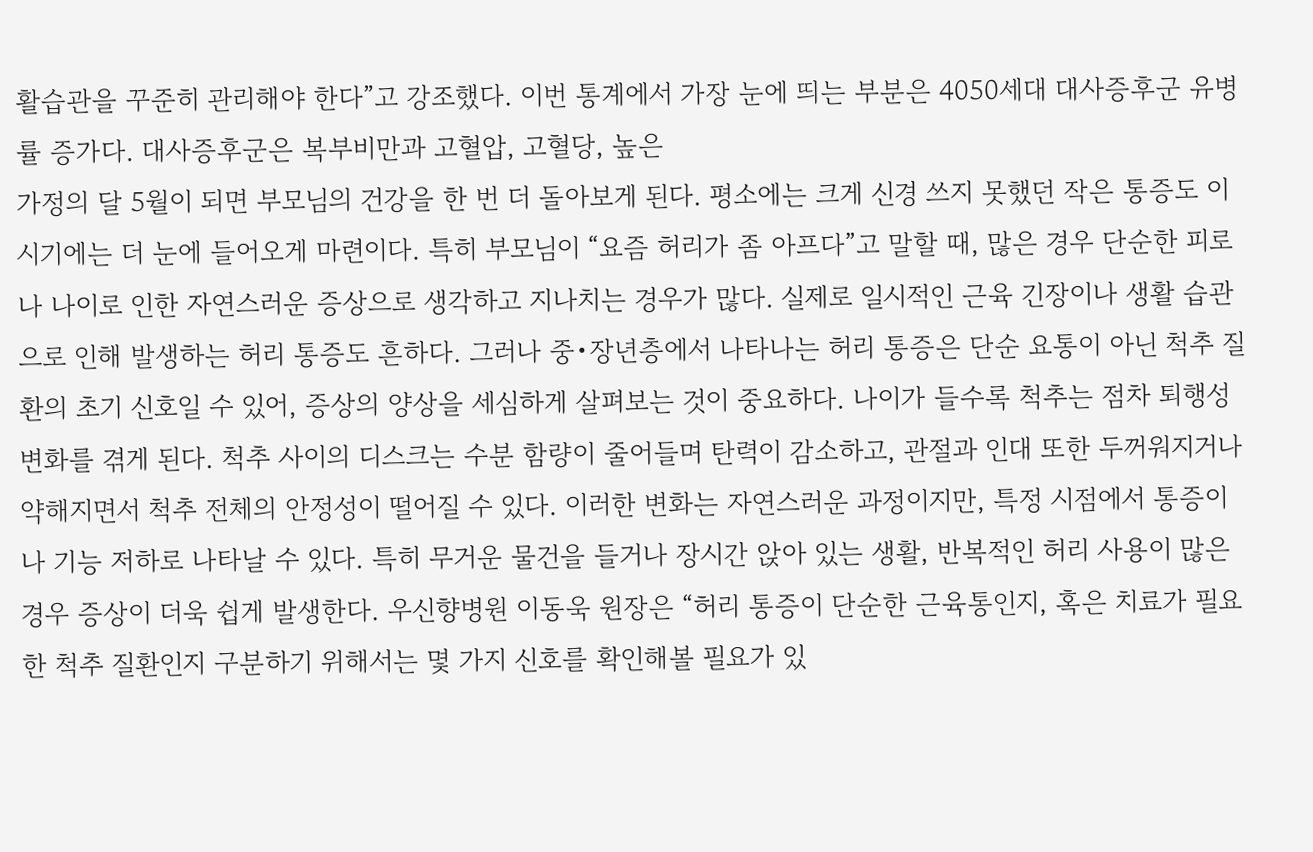활습관을 꾸준히 관리해야 한다”고 강조했다. 이번 통계에서 가장 눈에 띄는 부분은 4050세대 대사증후군 유병률 증가다. 대사증후군은 복부비만과 고혈압, 고혈당, 높은
가정의 달 5월이 되면 부모님의 건강을 한 번 더 돌아보게 된다. 평소에는 크게 신경 쓰지 못했던 작은 통증도 이 시기에는 더 눈에 들어오게 마련이다. 특히 부모님이 “요즘 허리가 좀 아프다”고 말할 때, 많은 경우 단순한 피로나 나이로 인한 자연스러운 증상으로 생각하고 지나치는 경우가 많다. 실제로 일시적인 근육 긴장이나 생활 습관으로 인해 발생하는 허리 통증도 흔하다. 그러나 중•장년층에서 나타나는 허리 통증은 단순 요통이 아닌 척추 질환의 초기 신호일 수 있어, 증상의 양상을 세심하게 살펴보는 것이 중요하다. 나이가 들수록 척추는 점차 퇴행성 변화를 겪게 된다. 척추 사이의 디스크는 수분 함량이 줄어들며 탄력이 감소하고, 관절과 인대 또한 두꺼워지거나 약해지면서 척추 전체의 안정성이 떨어질 수 있다. 이러한 변화는 자연스러운 과정이지만, 특정 시점에서 통증이나 기능 저하로 나타날 수 있다. 특히 무거운 물건을 들거나 장시간 앉아 있는 생활, 반복적인 허리 사용이 많은 경우 증상이 더욱 쉽게 발생한다. 우신향병원 이동욱 원장은 “허리 통증이 단순한 근육통인지, 혹은 치료가 필요한 척추 질환인지 구분하기 위해서는 몇 가지 신호를 확인해볼 필요가 있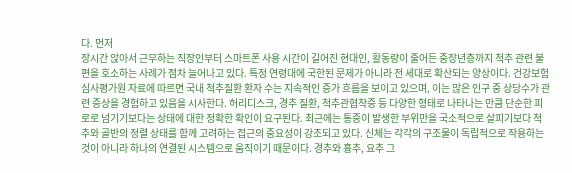다. 먼저
장시간 앉아서 근무하는 직장인부터 스마트폰 사용 시간이 길어진 현대인, 활동량이 줄어든 중장년층까지 척추 관련 불편을 호소하는 사례가 점차 늘어나고 있다. 특정 연령대에 국한된 문제가 아니라 전 세대로 확산되는 양상이다. 건강보험심사평가원 자료에 따르면 국내 척추질환 환자 수는 지속적인 증가 흐름을 보이고 있으며, 이는 많은 인구 중 상당수가 관련 증상을 경험하고 있음을 시사한다. 허리디스크, 경추 질환, 척추관협착증 등 다양한 형태로 나타나는 만큼 단순한 피로로 넘기기보다는 상태에 대한 정확한 확인이 요구된다. 최근에는 통증이 발생한 부위만을 국소적으로 살피기보다 척추와 골반의 정렬 상태를 함께 고려하는 접근의 중요성이 강조되고 있다. 신체는 각각의 구조물이 독립적으로 작용하는 것이 아니라 하나의 연결된 시스템으로 움직이기 때문이다. 경추와 흉추, 요추 그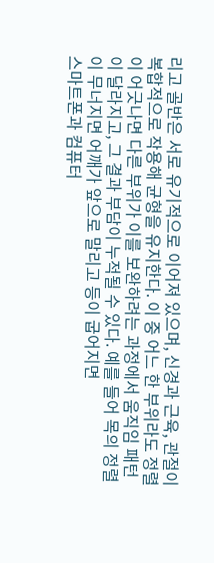리고 골반은 서로 유기적으로 이어져 있으며, 신경과 근육, 관절이 복합적으로 작용해 균형을 유지한다. 이 중 어느 한 부위라도 정렬이 어긋나면 다른 부위가 이를 보완하려는 과정에서 움직임 패턴이 달라지고, 그 결과 부담이 누적될 수 있다. 예를 들어 목의 정렬이 무너지면 어깨가 앞으로 말리고 등이 굽어지면
스마트폰과 컴퓨터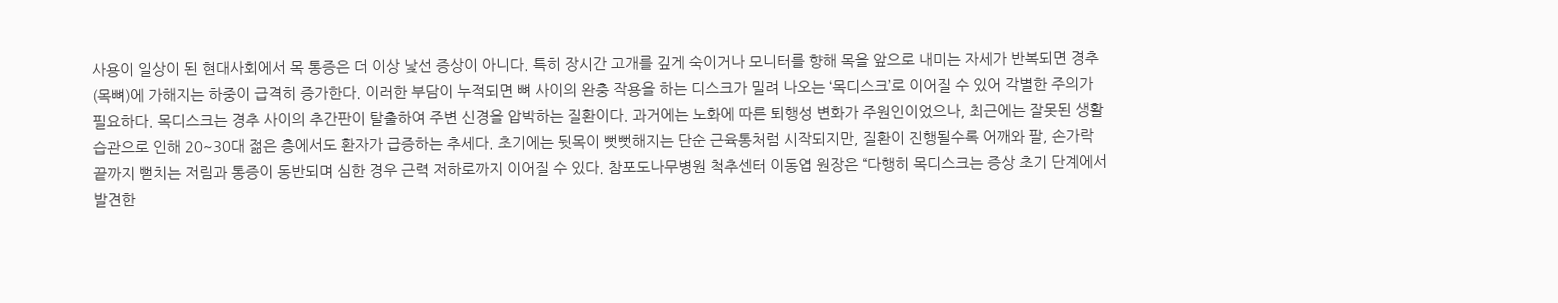사용이 일상이 된 현대사회에서 목 통증은 더 이상 낯선 증상이 아니다. 특히 장시간 고개를 깊게 숙이거나 모니터를 향해 목을 앞으로 내미는 자세가 반복되면 경추(목뼈)에 가해지는 하중이 급격히 증가한다. 이러한 부담이 누적되면 뼈 사이의 완충 작용을 하는 디스크가 밀려 나오는 ‘목디스크’로 이어질 수 있어 각별한 주의가 필요하다. 목디스크는 경추 사이의 추간판이 탈출하여 주변 신경을 압박하는 질환이다. 과거에는 노화에 따른 퇴행성 변화가 주원인이었으나, 최근에는 잘못된 생활 습관으로 인해 20~30대 젊은 층에서도 환자가 급증하는 추세다. 초기에는 뒷목이 뻣뻣해지는 단순 근육통처럼 시작되지만, 질환이 진행될수록 어깨와 팔, 손가락 끝까지 뻗치는 저림과 통증이 동반되며 심한 경우 근력 저하로까지 이어질 수 있다. 참포도나무병원 척추센터 이동엽 원장은 “다행히 목디스크는 증상 초기 단계에서 발견한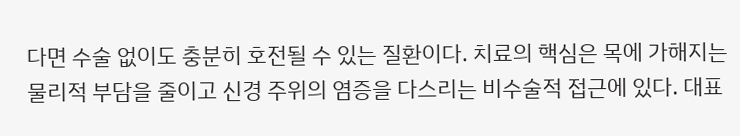다면 수술 없이도 충분히 호전될 수 있는 질환이다. 치료의 핵심은 목에 가해지는 물리적 부담을 줄이고 신경 주위의 염증을 다스리는 비수술적 접근에 있다. 대표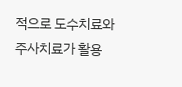적으로 도수치료와 주사치료가 활용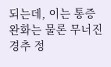되는데, 이는 통증 완화는 물론 무너진 경추 정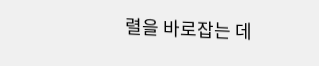렬을 바로잡는 데